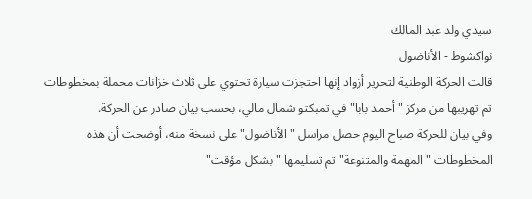سيدي ولد عبد المالك
نواكشوط - الأناضول
قالت الحركة الوطنية لتحرير أزواد إنها احتجزت سيارة تحتوي على ثلاث خزانات محملة بمخطوطات تم تهريبها من مركز "أحمد بابا" في تمبكتو شمال مالي، بحسب بيان صادر عن الحركة.
وفي بيان للحركة صباح اليوم حصل مراسل "الأناضول" على نسخة منه، أوضحت أن هذه المخطوطات "المهمة والمتنوعة" تم تسليمها "بشكل مؤقت"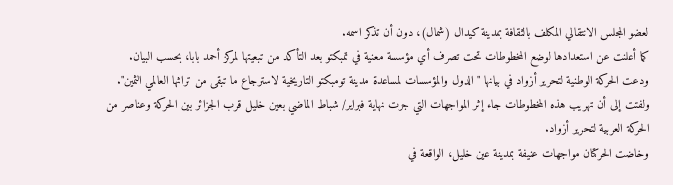لعضو المجلس الانتقالي المكلف بالثقافة بمدينة كيدال (شمال)، دون أن تذكر اسمه.
كما أعلنت عن استعدادها لوضع المخطوطات تحت تصرف أي مؤسسة معنية في تمبكتو بعد التأكد من تبعيتها لمركز أحمد بابا، بحسب البيان.
ودعت الحركة الوطنية لتحرير أزواد في بيانها "الدول والمؤسسات لمساعدة مدينة تومبكتو التاريخية لاسترجاع ما تبقى من تراثها العالمي الثمين".
ولفتت إلى أن تهريب هذه المخطوطات جاء إثر المواجهات التي جرت نهاية فبراير/ شباط الماضي بعين خليل قرب الجزائر بين الحركة وعناصر من الحركة العربية لتحرير أزواد.
وخاضت الحركتان مواجهات عنيفة بمدينة عين خليل، الواقعة في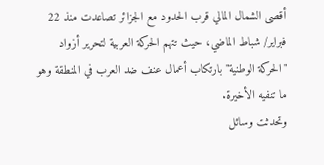أقصى الشمال المالي قرب الحدود مع الجزائر تصاعدت منذ 22 فبراير/ شباط الماضي، حيث تتهم الحركة العربية لتحرير أزواد "الحركة الوطنية" بارتكاب أعمال عنف ضد العرب في المنطقة وهو ما تنفيه الأخيرة.
وتحدثت وسائل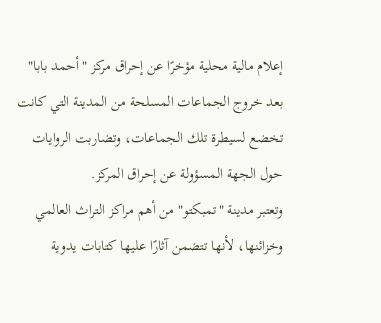إعلام مالية محلية مؤخرًا عن إحراق مركز "أحمد بابا" بعد خروج الجماعات المسلحة من المدينة التي كانت تخضع لسيطرة تلك الجماعات، وتضاربت الروايات حول الجهة المسؤولة عن إحراق المركز.
وتعتبر مدينة "تمبكتو" من أهم مراكز التراث العالمي وخزائنها، لأنها تتضمن آثارًا عليها كتابات يدوية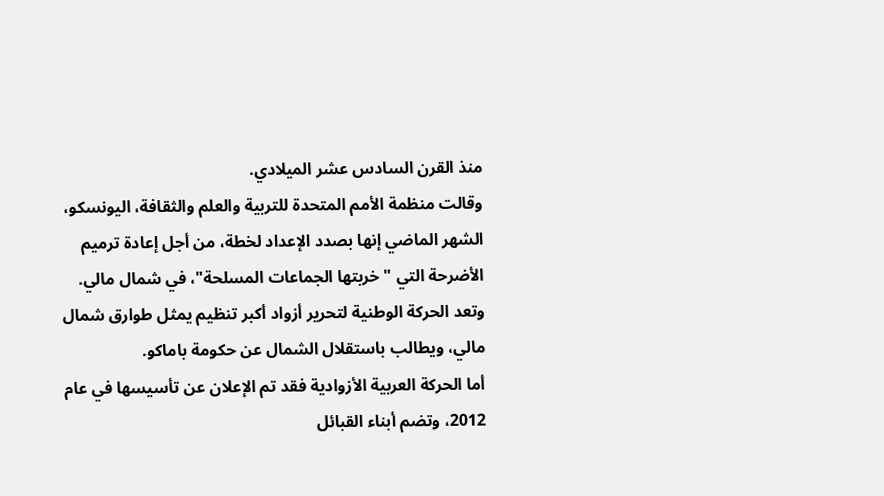منذ القرن السادس عشر الميلادي.
وقالت منظمة الأمم المتحدة للتربية والعلم والثقافة، اليونسكو، الشهر الماضي إنها بصدد الإعداد لخطة، من أجل إعادة ترميم الأضرحة التي "خربتها الجماعات المسلحة"، في شمال مالي.
وتعد الحركة الوطنية لتحرير أزواد أكبر تنظيم يمثل طوارق شمال مالي، ويطالب باستقلال الشمال عن حكومة باماكو.
أما الحركة العربية الأزوادية فقد تم الإعلان عن تأسيسها في عام 2012، وتضم أبناء القبائل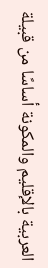العربية بالإقليم والمكونة أساسًا من قبيلة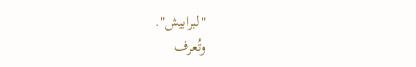"لبرابيش".
وتُعرف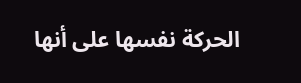الحركة نفسها على أنها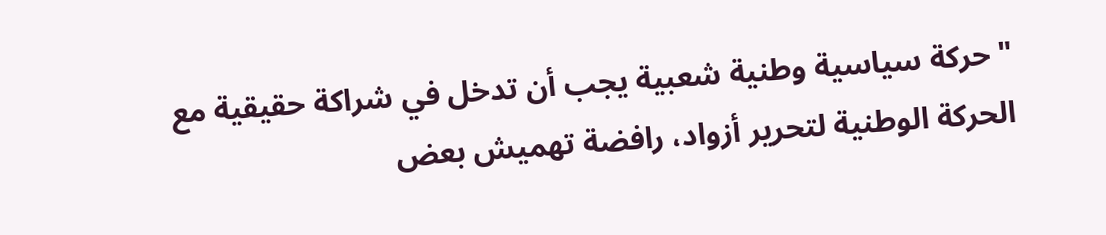"حركة سياسية وطنية شعبية يجب أن تدخل في شراكة حقيقية مع الحركة الوطنية لتحرير أزواد، رافضة تهميش بعض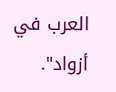العرب في أزواد".